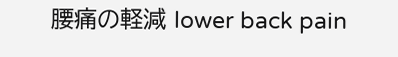腰痛の軽減 lower back pain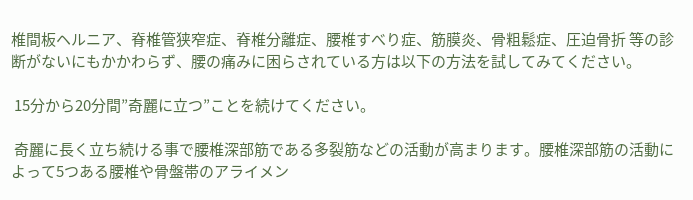椎間板ヘルニア、脊椎管狭窄症、脊椎分離症、腰椎すべり症、筋膜炎、骨粗鬆症、圧迫骨折 等の診断がないにもかかわらず、腰の痛みに困らされている方は以下の方法を試してみてください。

 15分から20分間”奇麗に立つ”ことを続けてください。

 奇麗に長く立ち続ける事で腰椎深部筋である多裂筋などの活動が高まります。腰椎深部筋の活動によって5つある腰椎や骨盤帯のアライメン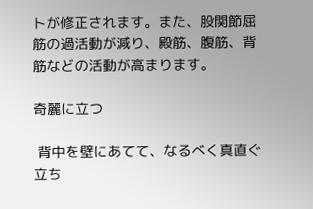トが修正されます。また、股関節屈筋の過活動が減り、殿筋、腹筋、背筋などの活動が高まります。

奇麗に立つ

 背中を壁にあてて、なるべく真直ぐ立ち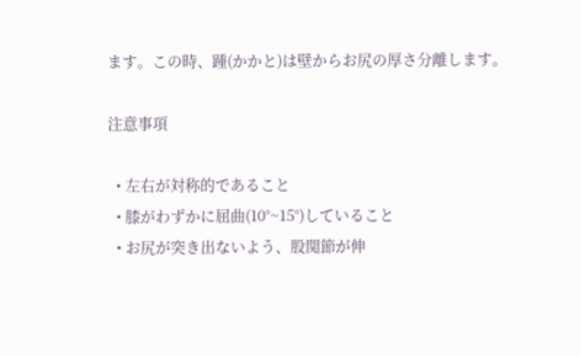ます。この時、踵(かかと)は壁からお尻の厚さ分離します。

注意事項

  • 左右が対称的であること
  • 膝がわずかに屈曲(10°~15°)していること
  • お尻が突き出ないよう、股関節が伸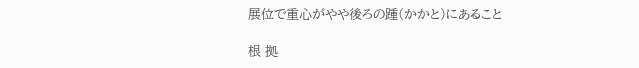展位で重心がやや後ろの踵(かかと)にあること

根 拠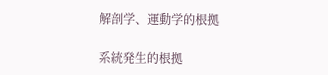解剖学、運動学的根拠

系統発生的根拠